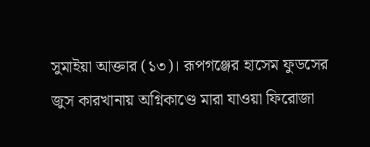সুমাইয়া আক্তার (১৩)। রূপগঞ্জের হাসেম ফুডসের জুস কারখানায় অগ্নিকাণ্ডে মারা যাওয়া ফিরোজা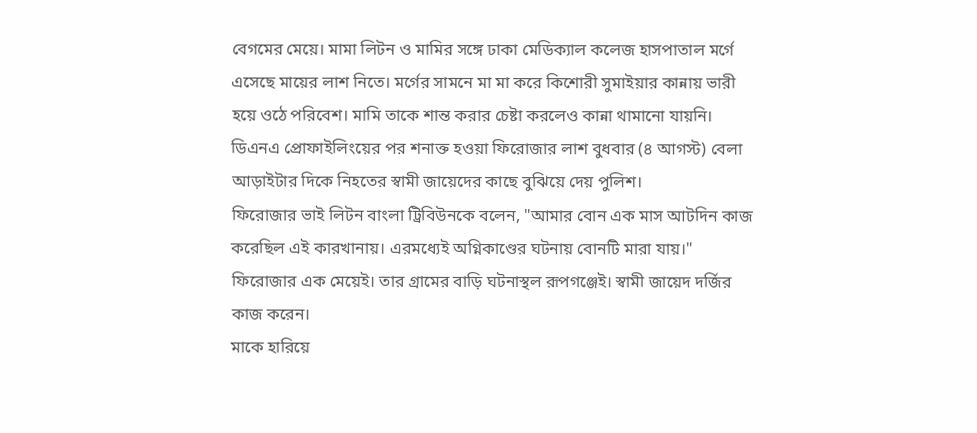বেগমের মেয়ে। মামা লিটন ও মামির সঙ্গে ঢাকা মেডিক্যাল কলেজ হাসপাতাল মর্গে এসেছে মায়ের লাশ নিতে। মর্গের সামনে মা মা করে কিশোরী সুমাইয়ার কান্নায় ভারী হয়ে ওঠে পরিবেশ। মামি তাকে শান্ত করার চেষ্টা করলেও কান্না থামানো যায়নি। ডিএনএ প্রোফাইলিংয়ের পর শনাক্ত হওয়া ফিরোজার লাশ বুধবার (৪ আগস্ট) বেলা আড়াইটার দিকে নিহতের স্বামী জায়েদের কাছে বুঝিয়ে দেয় পুলিশ।
ফিরোজার ভাই লিটন বাংলা ট্রিবিউনকে বলেন, "আমার বোন এক মাস আটদিন কাজ করেছিল এই কারখানায়। এরমধ্যেই অগ্নিকাণ্ডের ঘটনায় বোনটি মারা যায়।"
ফিরোজার এক মেয়েই। তার গ্রামের বাড়ি ঘটনাস্থল রূপগঞ্জেই। স্বামী জায়েদ দর্জির কাজ করেন।
মাকে হারিয়ে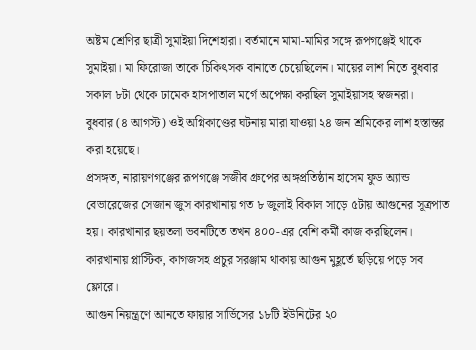অষ্টম শ্রেণির ছাত্রী সুমাইয়া দিশেহারা। বর্তমানে মামা-মামির সঙ্গে রূপগঞ্জেই থাকে সুমাইয়া। মা ফিরোজা তাকে চিকিৎসক বানাতে চেয়েছিলেন। মায়ের লাশ নিতে বুধবার সকাল ৮টা থেকে ঢামেক হাসপাতাল মর্গে অপেক্ষা করছিল সুমাইয়াসহ স্বজনরা।
বুধবার (৪ আগস্ট) ওই অগ্নিকাণ্ডের ঘটনায় মারা যাওয়া ২৪ জন শ্রমিকের লাশ হস্তান্তর করা হয়েছে।
প্রসঙ্গত, নারায়ণগঞ্জের রূপগঞ্জে সজীব গ্রুপের অঙ্গপ্রতিষ্ঠান হাসেম ফুড অ্যান্ড বেভারেজের সেজান জুস কারখানায় গত ৮ জুলাই বিকাল সাড়ে ৫টায় আগুনের সূত্রপাত হয়। কারখানার ছয়তলা ভবনটিতে তখন ৪০০-এর বেশি কর্মী কাজ করছিলেন। কারখানায় প্লাস্টিক, কাগজসহ প্রচুর সরঞ্জাম থাকায় আগুন মুহূর্তে ছড়িয়ে পড়ে সব ফ্লোরে।
আগুন নিয়ন্ত্রণে আনতে ফায়ার সার্ভিসের ১৮টি ইউনিটের ২০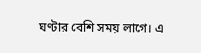ঘণ্টার বেশি সময় লাগে। এ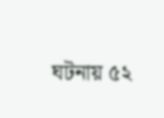ঘটনায় ৫২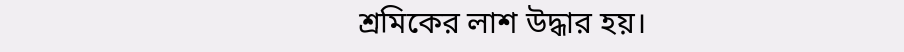শ্রমিকের লাশ উদ্ধার হয়।